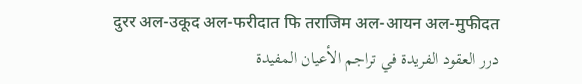दुरर अल-उकूद अल-फरीदात फि तराजिम अल-आयन अल-मुफीदत
درر العقود الفريدة في تراجم الأعيان المفيدة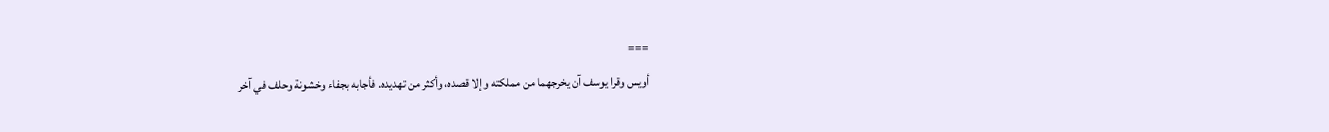===
أويس وقرا يوسف آن يخرجهما من مملكته وإلا قصده، وأكثر من تهديده. فأجابه بجفاء وخشونة وحلف في آخر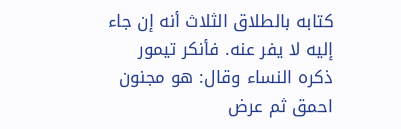كتابه بالطلاق الثلاث أنه إن جاء إليه لا يفر عنه. فأنكر تيمور ذكره النساء وقال: هو مجنون احمق ثم عرض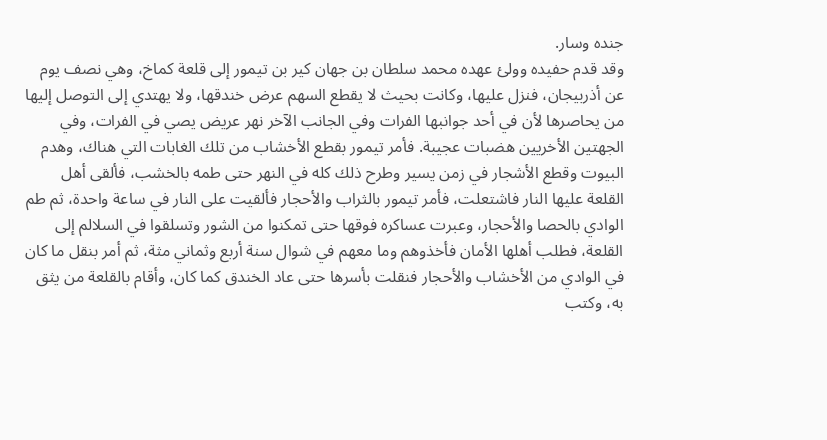جنده وسار.
وقد قدم حفيده وولئ عهده محمد سلطان بن جهان كير بن تيمور إلى قلعة كماخ، وهي نصف يوم عن أذربيجان، فنزل عليها، وكانت بحيث لا يقطع السهم عرض خندقها، ولا يهتدي إلى التوصل إليها من يحاصرها لأن في أحد جوانبها الفرات وفي الجانب الآخر نهر عريض يصي في الفرات، وفي الجهتين الأخريين هضبات عجيبة. فأمر تيمور بقطع الأخشاب من تلك الغابات التي هناك، وهدم البيوت وقطع الأشجار في زمن يسير وطرح ذلك كله في النهر حتى طمه بالخشب، فألقى أهل القلعة عليها النار فاشتعلت، فأمر تيمور بالثراب والأحجار فألقيت على النار في ساعة واحدة، ثم طم الوادي بالحصا والأحجار، وعبرت عساكره فوقها حتى تمكنوا من الشور وتسلقوا في السلالم إلى القلعة، فطلب أهلها الأمان فأخذوهم وما معهم في شوال سنة أربع وثماني مثة، ثم أمر بنقل ما كان في الوادي من الأخشاب والأحجار فنقلت بأسرها حتى عاد الخندق كما كان، وأقام بالقلعة من يثق به، وكتب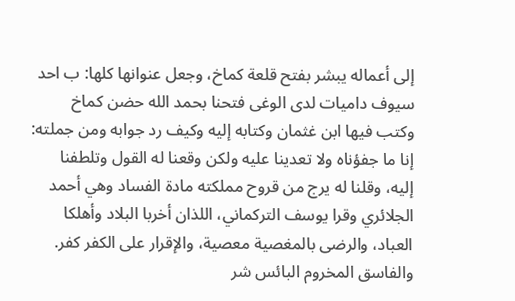إلى أعماله يبشر بفتح قلعة كماخ، وجعل عنوانها كلها: ب احد سيوف داميات لدى الوغى فتحنا بحمد الله حضن كماخ وكتب فيها ابن غثمان وكتابه إليه وكيف رد جوابه ومن جملته: إنا ما جفؤناه ولا تعدينا عليه ولكن وقعنا له القول وتلطفنا إليه، وقلنا له يرج من قروح مملكته مادة الفساد وهي أحمد الجلائري وقرا يوسف التركماني، اللذان أخربا البلاد وأهلكا العباد، والرضى بالمغصية معصية، والإقرار على الكفر كفر. والفاسق المخروم البائس شر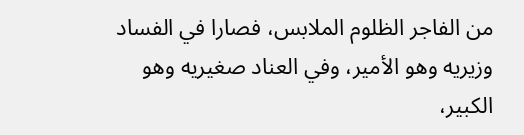من الفاجر الظلوم الملابس، فصارا في الفساد وزيريه وهو الأمير، وفي العناد صغيريه وهو الكبير،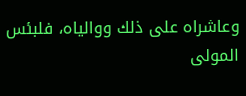وعاشراه على ذلك ووالياه، فلبئس المولى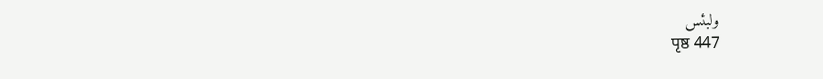ولبئس
पृष्ठ 447